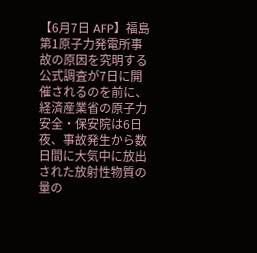【6月7日 AFP】福島第1原子力発電所事故の原因を究明する公式調査が7日に開催されるのを前に、経済産業省の原子力安全・保安院は6日夜、事故発生から数日間に大気中に放出された放射性物質の量の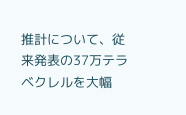推計について、従来発表の37万テラベクレルを大幅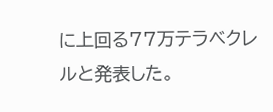に上回る77万テラベクレルと発表した。